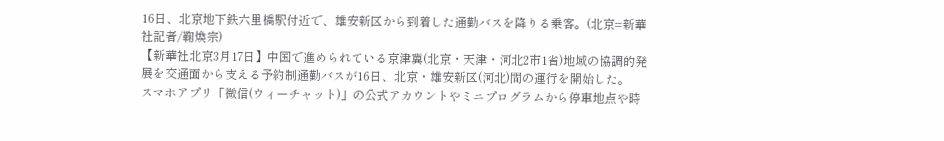16日、北京地下鉄六里橋駅付近で、雄安新区から到着した通勤バスを降りる乗客。(北京=新華社記者/鞠煥宗)
【新華社北京3月17日】中国で進められている京津冀(北京・天津・河北2市1省)地域の協調的発展を交通面から支える予約制通勤バスが16日、北京・雄安新区(河北)間の運行を開始した。
スマホアプリ「微信(ウィーチャット)」の公式アカウントやミニプログラムから停車地点や時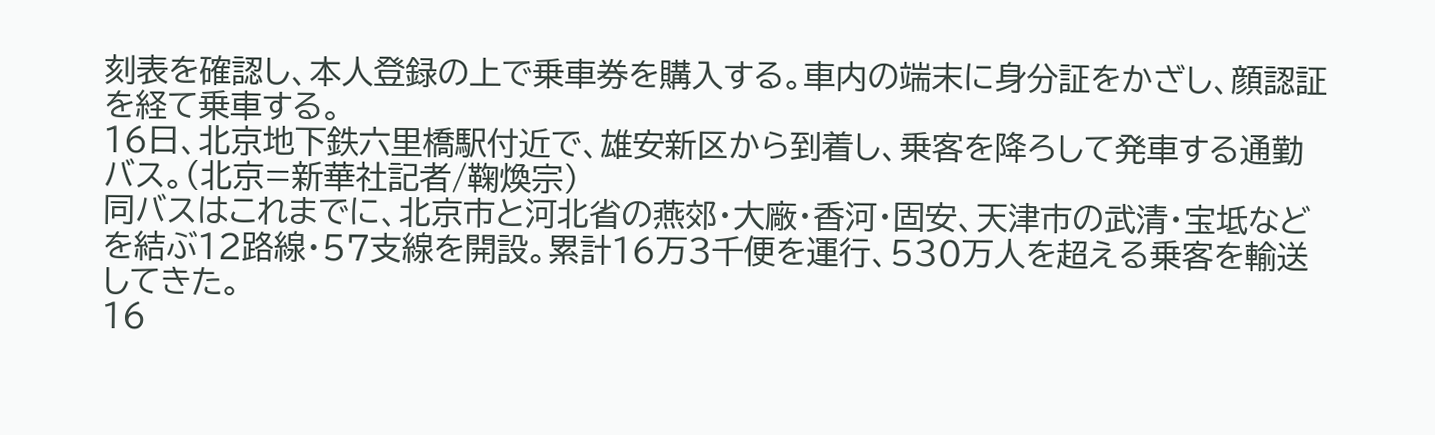刻表を確認し、本人登録の上で乗車券を購入する。車内の端末に身分証をかざし、顔認証を経て乗車する。
16日、北京地下鉄六里橋駅付近で、雄安新区から到着し、乗客を降ろして発車する通勤バス。(北京=新華社記者/鞠煥宗)
同バスはこれまでに、北京市と河北省の燕郊・大廠・香河・固安、天津市の武清・宝坻などを結ぶ12路線・57支線を開設。累計16万3千便を運行、530万人を超える乗客を輸送してきた。
16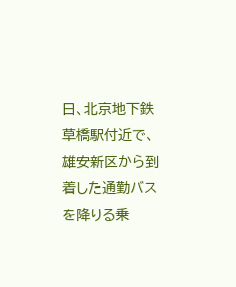日、北京地下鉄草橋駅付近で、雄安新区から到着した通勤バスを降りる乗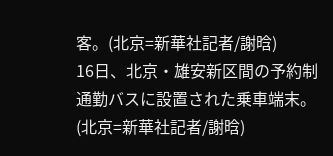客。(北京=新華社記者/謝晗)
16日、北京・雄安新区間の予約制通勤バスに設置された乗車端末。(北京=新華社記者/謝晗)